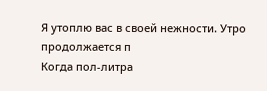Я утоплю вас в своей нежности. Утро продолжается п
Когда пол-литра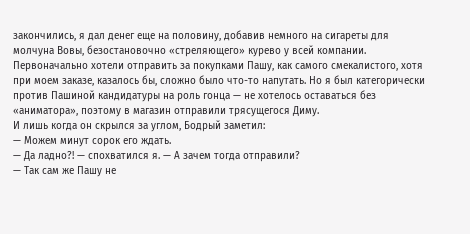закончились, я дал денег еще на половину, добавив немного на сигареты для молчуна Вовы, безостановочно «стреляющего» курево у всей компании. Первоначально хотели отправить за покупками Пашу, как самого смекалистого, хотя при моем заказе, казалось бы, сложно было что-то напутать. Но я был категорически против Пашиной кандидатуры на роль гонца — не хотелось оставаться без «аниматора», поэтому в магазин отправили трясущегося Диму.
И лишь когда он скрылся за углом, Бодрый заметил:
— Можем минут сорок его ждать.
— Да ладно?! — спохватился я. — А зачем тогда отправили?
— Так сам же Пашу не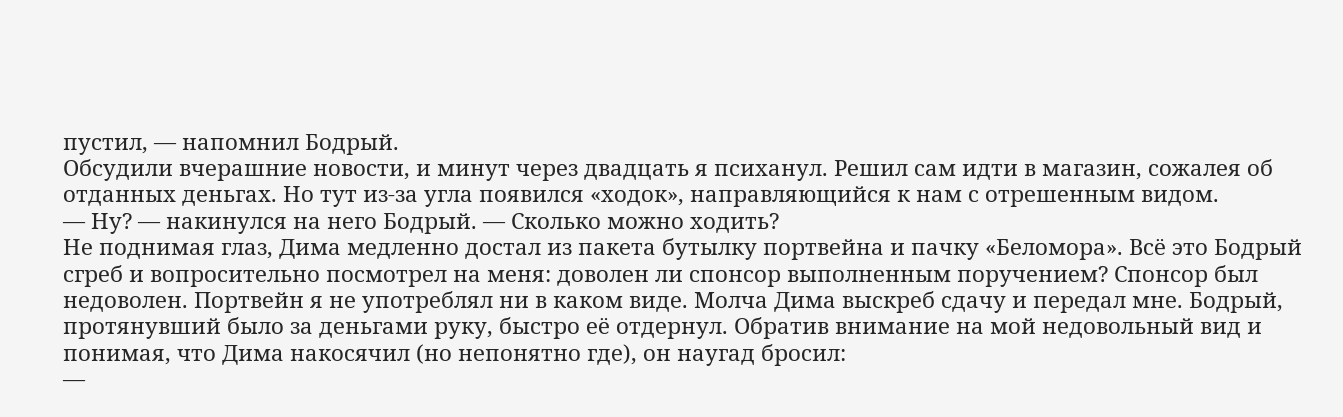пустил, — напомнил Бодрый.
Обсудили вчерашние новости, и минут через двадцать я психанул. Решил сам идти в магазин, сожалея об отданных деньгах. Но тут из-за угла появился «ходок», направляющийся к нам с отрешенным видом.
— Ну? — накинулся на него Бодрый. — Сколько можно ходить?
Не поднимая глаз, Дима медленно достал из пакета бутылку портвейна и пачку «Беломора». Всё это Бодрый сгреб и вопросительно посмотрел на меня: доволен ли спонсор выполненным поручением? Спонсор был недоволен. Портвейн я не употреблял ни в каком виде. Молча Дима выскреб сдачу и передал мне. Бодрый, протянувший было за деньгами руку, быстро её отдернул. Обратив внимание на мой недовольный вид и понимая, что Дима накосячил (но непонятно где), он наугад бросил:
—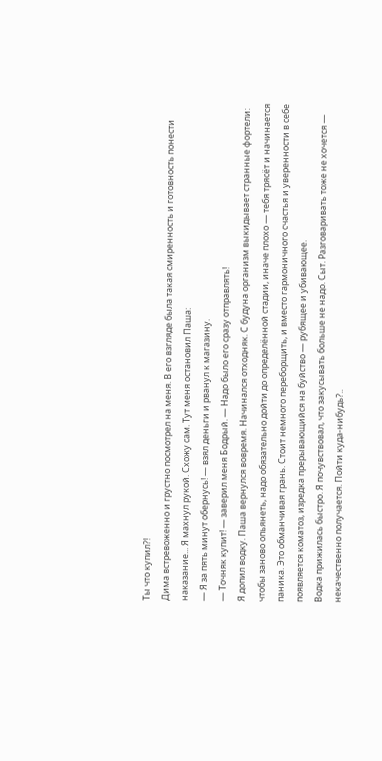Ты что купил?!
Дима встревоженно и грустно посмотрел на меня. В его взгляде была такая смиренность и готовность понести наказание... Я махнул рукой. Схожу сам. Тут меня остановил Паша:
— Я за пять минут обернусь! — взял деньги и рванул к магазину.
— Точняк купит! — заверил меня Бодрый. — Надо было его сразу отправлять!
Я допил водку. Паша вернулся вовремя. Начинался отходняк. С будуна организм выкидывает странные фортели: чтобы заново опьянеть, надо обязательно дойти до определённой стадии, иначе плохо — тебя трясёт и начинается паника. Это обманчивая грань. Стоит немного переборщить, и вместо гармоничного счастья и уверенности в себе появляется коматоз, изредка прерывающийся на буйство — рубящее и убивающее.
Водка прижилась быстро. Я почувствовал, что закусывать больше не надо. Сыт. Разговаривать тоже не хочется — некачественно получается. Пойти куда-нибудь?..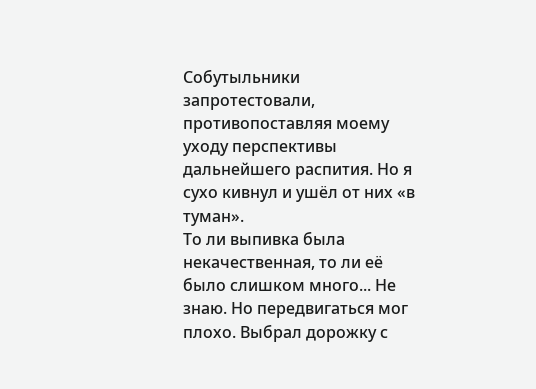Собутыльники запротестовали, противопоставляя моему уходу перспективы дальнейшего распития. Но я сухо кивнул и ушёл от них «в туман».
То ли выпивка была некачественная, то ли её было слишком много... Не знаю. Но передвигаться мог плохо. Выбрал дорожку с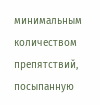минимальным количеством препятствий, посыпанную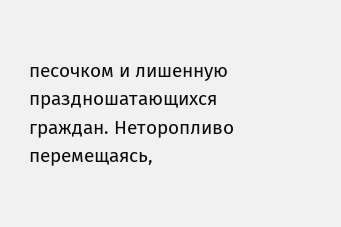песочком и лишенную праздношатающихся граждан. Неторопливо перемещаясь,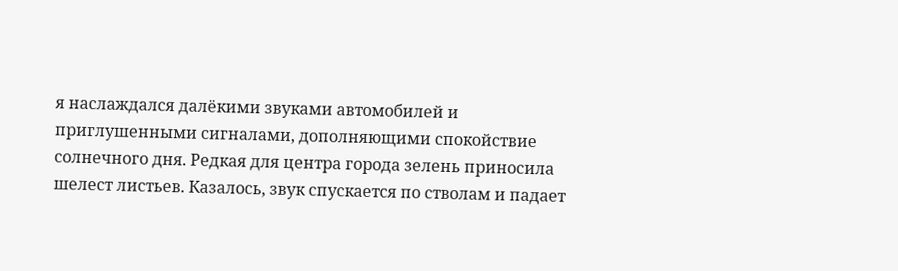я наслаждался далёкими звуками автомобилей и приглушенными сигналами, дополняющими спокойствие солнечного дня. Редкая для центра города зелень приносила шелест листьев. Казалось, звук спускается по стволам и падает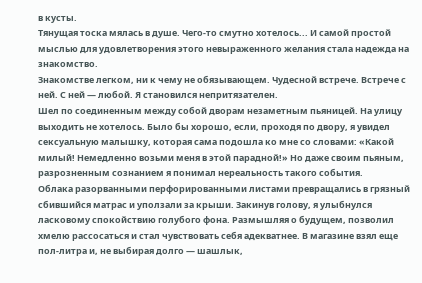в кусты.
Тянущая тоска мялась в душе. Чего-то смутно хотелось... И самой простой мыслью для удовлетворения этого невыраженного желания стала надежда на знакомство.
Знакомстве легком, ни к чему не обязывающем. Чудесной встрече. Встрече с ней. С ней — любой. Я становился непритязателен.
Шел по соединенным между собой дворам незаметным пьяницей. На улицу выходить не хотелось. Было бы хорошо, если, проходя по двору, я увидел сексуальную малышку, которая сама подошла ко мне со словами: «Какой милый! Немедленно возьми меня в этой парадной!» Но даже своим пьяным, разрозненным сознанием я понимал нереальность такого события.
Облака разорванными перфорированными листами превращались в грязный сбившийся матрас и уползали за крыши. Закинув голову, я улыбнулся ласковому спокойствию голубого фона. Размышляя о будущем, позволил хмелю рассосаться и стал чувствовать себя адекватнее. В магазине взял еще пол-литра и, не выбирая долго — шашлык,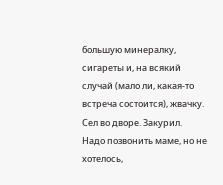большую минералку, сигареты и, на всякий случай (мало ли, какая-то встреча состоится), жвачку. Сел во дворе. Закурил.
Надо позвонить маме, но не хотелось,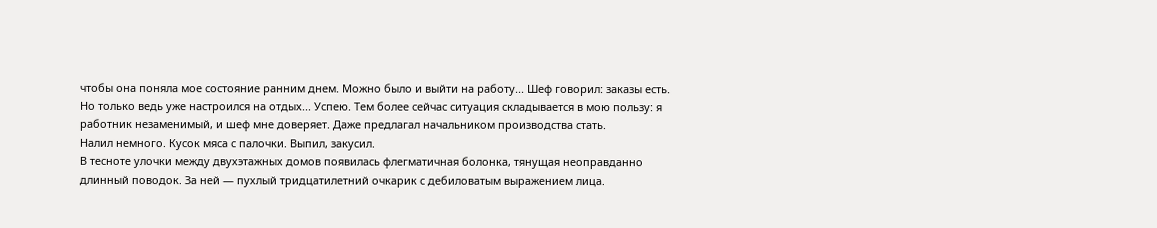чтобы она поняла мое состояние ранним днем. Можно было и выйти на работу... Шеф говорил: заказы есть. Но только ведь уже настроился на отдых... Успею. Тем более сейчас ситуация складывается в мою пользу: я работник незаменимый, и шеф мне доверяет. Даже предлагал начальником производства стать.
Налил немного. Кусок мяса с палочки. Выпил, закусил.
В тесноте улочки между двухэтажных домов появилась флегматичная болонка, тянущая неоправданно длинный поводок. За ней — пухлый тридцатилетний очкарик с дебиловатым выражением лица.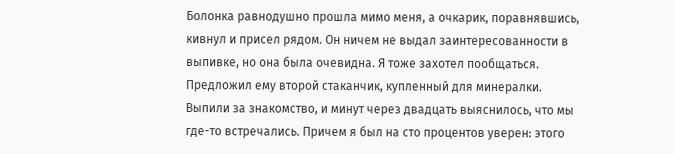Болонка равнодушно прошла мимо меня, а очкарик, поравнявшись, кивнул и присел рядом. Он ничем не выдал заинтересованности в выпивке, но она была очевидна. Я тоже захотел пообщаться. Предложил ему второй стаканчик, купленный для минералки.
Выпили за знакомство, и минут через двадцать выяснилось, что мы где-то встречались. Причем я был на сто процентов уверен: этого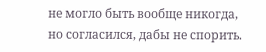не могло быть вообще никогда, но согласился, дабы не спорить.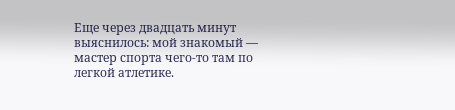Еще через двадцать минут выяснилось: мой знакомый — мастер спорта чего-то там по легкой атлетике.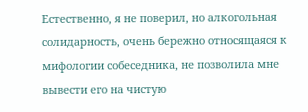Естественно, я не поверил, но алкогольная солидарность, очень бережно относящаяся к мифологии собеседника, не позволила мне вывести его на чистую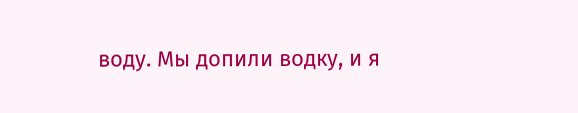воду. Мы допили водку, и я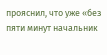прояснил, что уже «без пяти минут начальник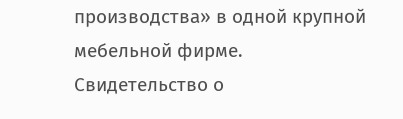производства» в одной крупной мебельной фирме.
Свидетельство о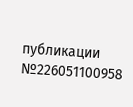публикации №226051100958